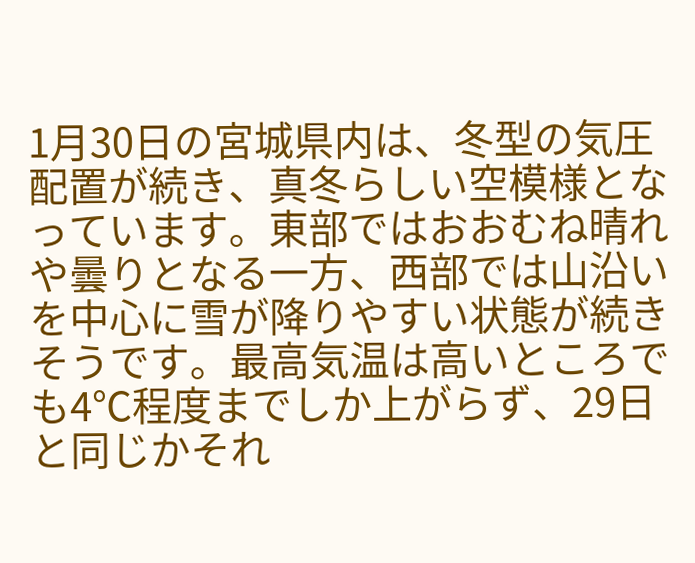1月30日の宮城県内は、冬型の気圧配置が続き、真冬らしい空模様となっています。東部ではおおむね晴れや曇りとなる一方、西部では山沿いを中心に雪が降りやすい状態が続きそうです。最高気温は高いところでも4℃程度までしか上がらず、29日と同じかそれ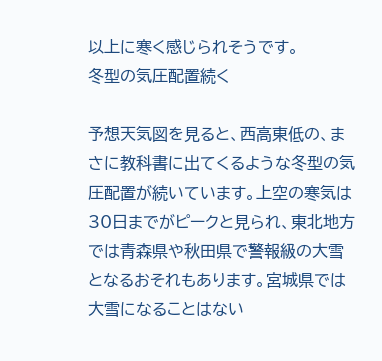以上に寒く感じられそうです。
冬型の気圧配置続く

予想天気図を見ると、西高東低の、まさに教科書に出てくるような冬型の気圧配置が続いています。上空の寒気は30日までがピークと見られ、東北地方では青森県や秋田県で警報級の大雪となるおそれもあります。宮城県では大雪になることはない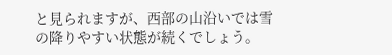と見られますが、西部の山沿いでは雪の降りやすい状態が続くでしょう。